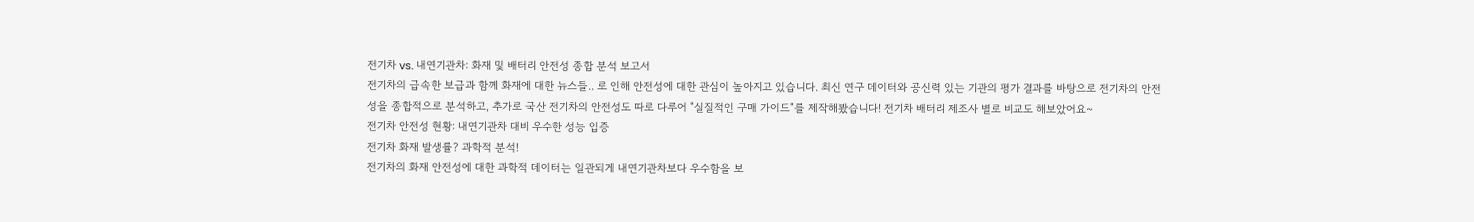전기차 vs. 내연기관차: 화재 및 배터리 안전성 종합 분석 보고서
전기차의 급속한 보급과 함께 화재에 대한 뉴스들.. 로 인해 안전성에 대한 관심이 높아지고 있습니다. 최신 연구 데이터와 공신력 있는 기관의 평가 결과를 바탕으로 전기차의 안전성을 종합적으로 분석하고, 추가로 국산 전기차의 안전성도 따로 다루어 "실질적인 구매 가이드"를 제작해봤습니다! 전기차 배터리 제조사 별로 비교도 해보았어요~
전기차 안전성 현황: 내연기관차 대비 우수한 성능 입증
전기차 화재 발생률? 과학적 분석!
전기차의 화재 안전성에 대한 과학적 데이터는 일관되게 내연기관차보다 우수함을 보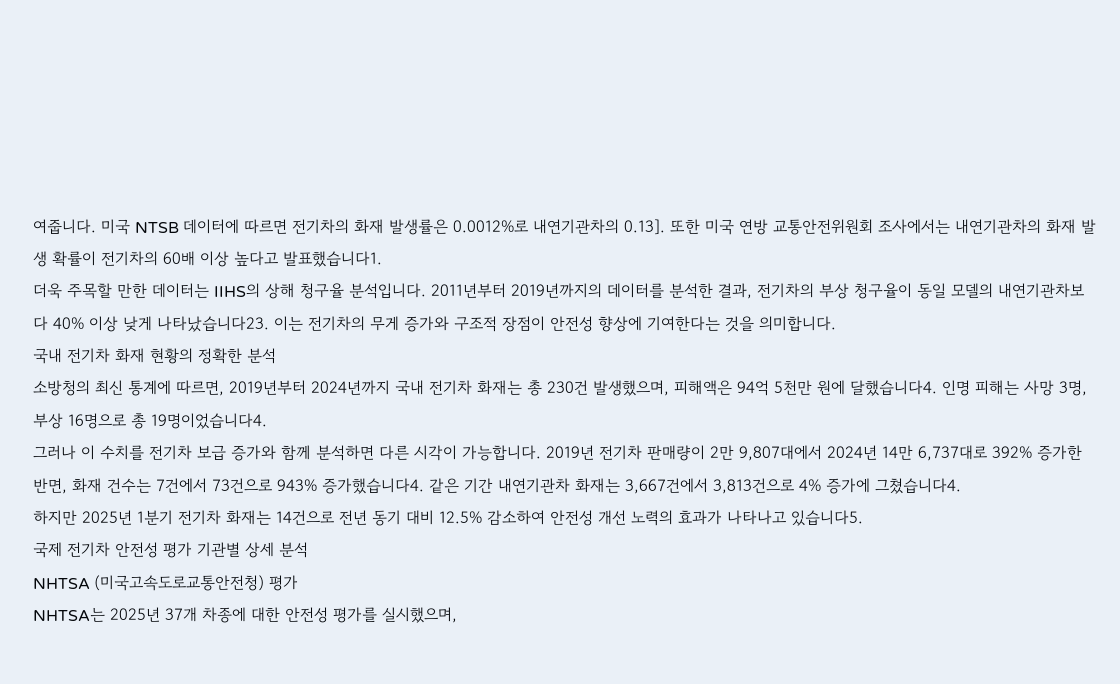여줍니다. 미국 NTSB 데이터에 따르면 전기차의 화재 발생률은 0.0012%로 내연기관차의 0.13]. 또한 미국 연방 교통안전위원회 조사에서는 내연기관차의 화재 발생 확률이 전기차의 60배 이상 높다고 발표했습니다1.
더욱 주목할 만한 데이터는 IIHS의 상해 청구율 분석입니다. 2011년부터 2019년까지의 데이터를 분석한 결과, 전기차의 부상 청구율이 동일 모델의 내연기관차보다 40% 이상 낮게 나타났습니다23. 이는 전기차의 무게 증가와 구조적 장점이 안전성 향상에 기여한다는 것을 의미합니다.
국내 전기차 화재 현황의 정확한 분석
소방청의 최신 통계에 따르면, 2019년부터 2024년까지 국내 전기차 화재는 총 230건 발생했으며, 피해액은 94억 5천만 원에 달했습니다4. 인명 피해는 사망 3명, 부상 16명으로 총 19명이었습니다4.
그러나 이 수치를 전기차 보급 증가와 함께 분석하면 다른 시각이 가능합니다. 2019년 전기차 판매량이 2만 9,807대에서 2024년 14만 6,737대로 392% 증가한 반면, 화재 건수는 7건에서 73건으로 943% 증가했습니다4. 같은 기간 내연기관차 화재는 3,667건에서 3,813건으로 4% 증가에 그쳤습니다4.
하지만 2025년 1분기 전기차 화재는 14건으로 전년 동기 대비 12.5% 감소하여 안전성 개선 노력의 효과가 나타나고 있습니다5.
국제 전기차 안전성 평가 기관별 상세 분석
NHTSA (미국고속도로교통안전청) 평가
NHTSA는 2025년 37개 차종에 대한 안전성 평가를 실시했으며,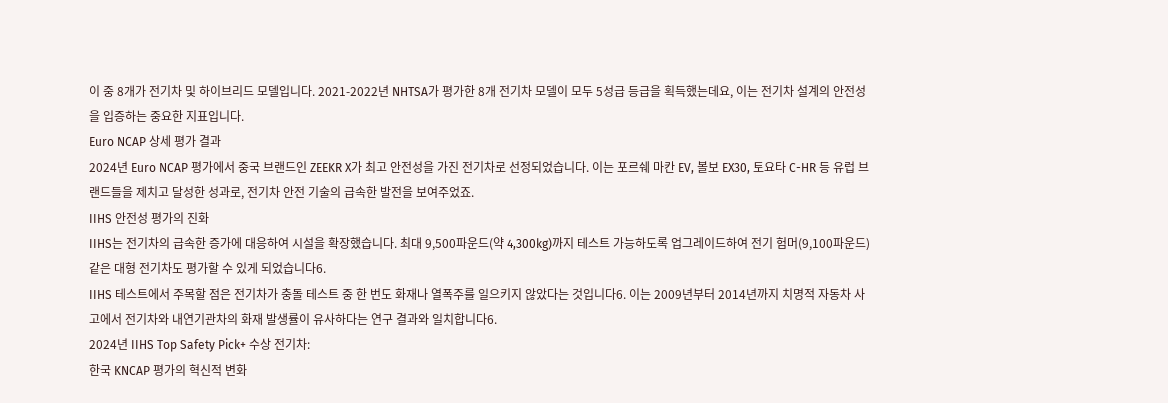이 중 8개가 전기차 및 하이브리드 모델입니다. 2021-2022년 NHTSA가 평가한 8개 전기차 모델이 모두 5성급 등급을 획득했는데요, 이는 전기차 설계의 안전성을 입증하는 중요한 지표입니다.
Euro NCAP 상세 평가 결과
2024년 Euro NCAP 평가에서 중국 브랜드인 ZEEKR X가 최고 안전성을 가진 전기차로 선정되었습니다. 이는 포르쉐 마칸 EV, 볼보 EX30, 토요타 C-HR 등 유럽 브랜드들을 제치고 달성한 성과로, 전기차 안전 기술의 급속한 발전을 보여주었죠.
IIHS 안전성 평가의 진화
IIHS는 전기차의 급속한 증가에 대응하여 시설을 확장했습니다. 최대 9,500파운드(약 4,300kg)까지 테스트 가능하도록 업그레이드하여 전기 험머(9,100파운드) 같은 대형 전기차도 평가할 수 있게 되었습니다6.
IIHS 테스트에서 주목할 점은 전기차가 충돌 테스트 중 한 번도 화재나 열폭주를 일으키지 않았다는 것입니다6. 이는 2009년부터 2014년까지 치명적 자동차 사고에서 전기차와 내연기관차의 화재 발생률이 유사하다는 연구 결과와 일치합니다6.
2024년 IIHS Top Safety Pick+ 수상 전기차:
한국 KNCAP 평가의 혁신적 변화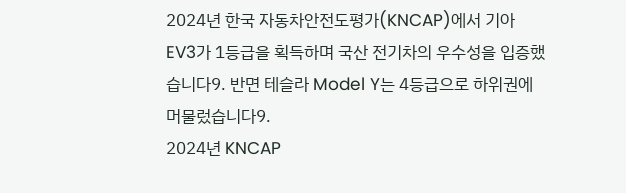2024년 한국 자동차안전도평가(KNCAP)에서 기아 EV3가 1등급을 획득하며 국산 전기차의 우수성을 입증했습니다9. 반면 테슬라 Model Y는 4등급으로 하위권에 머물렀습니다9.
2024년 KNCAP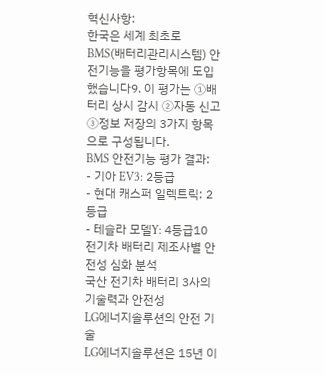혁신사항:
한국은 세계 최초로 BMS(배터리관리시스템) 안전기능을 평가항목에 도입했습니다9. 이 평가는 ①배터리 상시 감시 ②자동 신고 ③정보 저장의 3가지 항목으로 구성됩니다.
BMS 안전기능 평가 결과:
- 기아 EV3: 2등급
- 현대 캐스퍼 일렉트릭: 2등급
- 테슬라 모델Y: 4등급10
전기차 배터리 제조사별 안전성 심화 분석
국산 전기차 배터리 3사의 기술력과 안전성
LG에너지솔루션의 안전 기술
LG에너지솔루션은 15년 이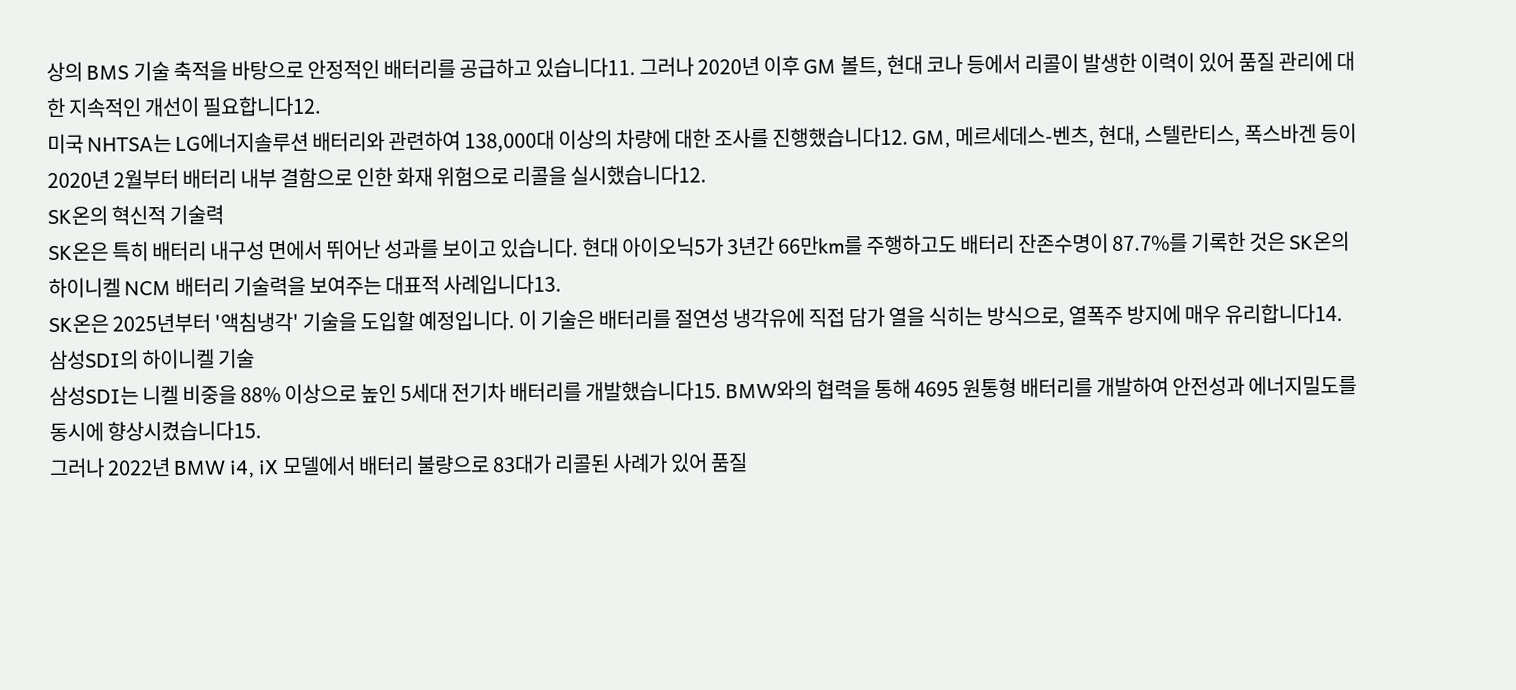상의 BMS 기술 축적을 바탕으로 안정적인 배터리를 공급하고 있습니다11. 그러나 2020년 이후 GM 볼트, 현대 코나 등에서 리콜이 발생한 이력이 있어 품질 관리에 대한 지속적인 개선이 필요합니다12.
미국 NHTSA는 LG에너지솔루션 배터리와 관련하여 138,000대 이상의 차량에 대한 조사를 진행했습니다12. GM, 메르세데스-벤츠, 현대, 스텔란티스, 폭스바겐 등이 2020년 2월부터 배터리 내부 결함으로 인한 화재 위험으로 리콜을 실시했습니다12.
SK온의 혁신적 기술력
SK온은 특히 배터리 내구성 면에서 뛰어난 성과를 보이고 있습니다. 현대 아이오닉5가 3년간 66만km를 주행하고도 배터리 잔존수명이 87.7%를 기록한 것은 SK온의 하이니켈 NCM 배터리 기술력을 보여주는 대표적 사례입니다13.
SK온은 2025년부터 '액침냉각' 기술을 도입할 예정입니다. 이 기술은 배터리를 절연성 냉각유에 직접 담가 열을 식히는 방식으로, 열폭주 방지에 매우 유리합니다14.
삼성SDI의 하이니켈 기술
삼성SDI는 니켈 비중을 88% 이상으로 높인 5세대 전기차 배터리를 개발했습니다15. BMW와의 협력을 통해 4695 원통형 배터리를 개발하여 안전성과 에너지밀도를 동시에 향상시켰습니다15.
그러나 2022년 BMW i4, iX 모델에서 배터리 불량으로 83대가 리콜된 사례가 있어 품질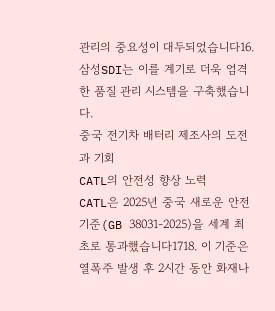관리의 중요성이 대두되었습니다16. 삼성SDI는 이를 계기로 더욱 엄격한 품질 관리 시스템을 구축했습니다.
중국 전기차 배터리 제조사의 도전과 기회
CATL의 안전성 향상 노력
CATL은 2025년 중국 새로운 안전기준(GB 38031-2025)을 세계 최초로 통과했습니다1718. 이 기준은 열폭주 발생 후 2시간 동안 화재나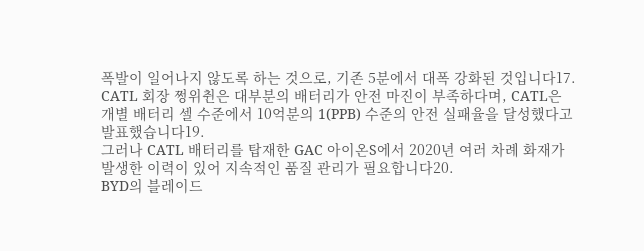폭발이 일어나지 않도록 하는 것으로, 기존 5분에서 대폭 강화된 것입니다17.
CATL 회장 쩡위췬은 대부분의 배터리가 안전 마진이 부족하다며, CATL은 개별 배터리 셀 수준에서 10억분의 1(PPB) 수준의 안전 실패율을 달성했다고 발표했습니다19.
그러나 CATL 배터리를 탑재한 GAC 아이온S에서 2020년 여러 차례 화재가 발생한 이력이 있어 지속적인 품질 관리가 필요합니다20.
BYD의 블레이드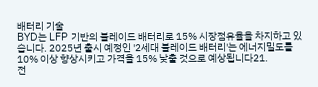배터리 기술
BYD는 LFP 기반의 블레이드 배터리로 15% 시장점유율을 차지하고 있습니다. 2025년 출시 예정인 '2세대 블레이드 배터리'는 에너지밀도를 10% 이상 향상시키고 가격을 15% 낮출 것으로 예상됩니다21.
전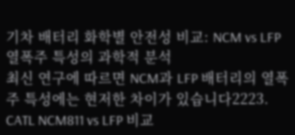기차 배터리 화학별 안전성 비교: NCM vs LFP
열폭주 특성의 과학적 분석
최신 연구에 따르면 NCM과 LFP 배터리의 열폭주 특성에는 현저한 차이가 있습니다2223.
CATL NCM811 vs LFP 비교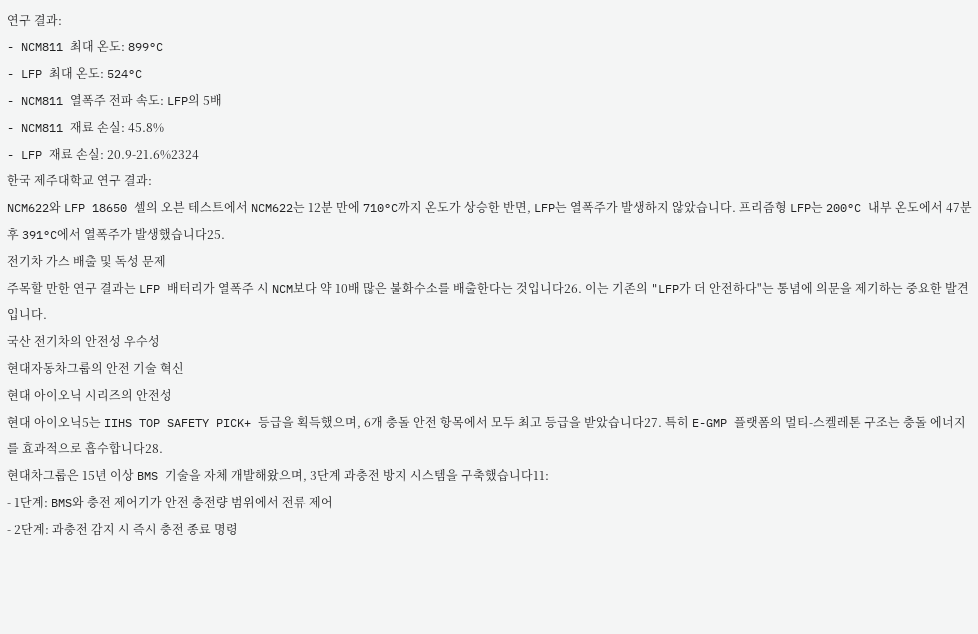연구 결과:
- NCM811 최대 온도: 899°C
- LFP 최대 온도: 524°C
- NCM811 열폭주 전파 속도: LFP의 5배
- NCM811 재료 손실: 45.8%
- LFP 재료 손실: 20.9-21.6%2324
한국 제주대학교 연구 결과:
NCM622와 LFP 18650 셀의 오븐 테스트에서 NCM622는 12분 만에 710°C까지 온도가 상승한 반면, LFP는 열폭주가 발생하지 않았습니다. 프리즘형 LFP는 200°C 내부 온도에서 47분 후 391°C에서 열폭주가 발생했습니다25.
전기차 가스 배출 및 독성 문제
주목할 만한 연구 결과는 LFP 배터리가 열폭주 시 NCM보다 약 10배 많은 불화수소를 배출한다는 것입니다26. 이는 기존의 "LFP가 더 안전하다"는 통념에 의문을 제기하는 중요한 발견입니다.
국산 전기차의 안전성 우수성
현대자동차그룹의 안전 기술 혁신
현대 아이오닉 시리즈의 안전성
현대 아이오닉5는 IIHS TOP SAFETY PICK+ 등급을 획득했으며, 6개 충돌 안전 항목에서 모두 최고 등급을 받았습니다27. 특히 E-GMP 플랫폼의 멀티-스켈레톤 구조는 충돌 에너지를 효과적으로 흡수합니다28.
현대차그룹은 15년 이상 BMS 기술을 자체 개발해왔으며, 3단계 과충전 방지 시스템을 구축했습니다11:
- 1단계: BMS와 충전 제어기가 안전 충전량 범위에서 전류 제어
- 2단계: 과충전 감지 시 즉시 충전 종료 명령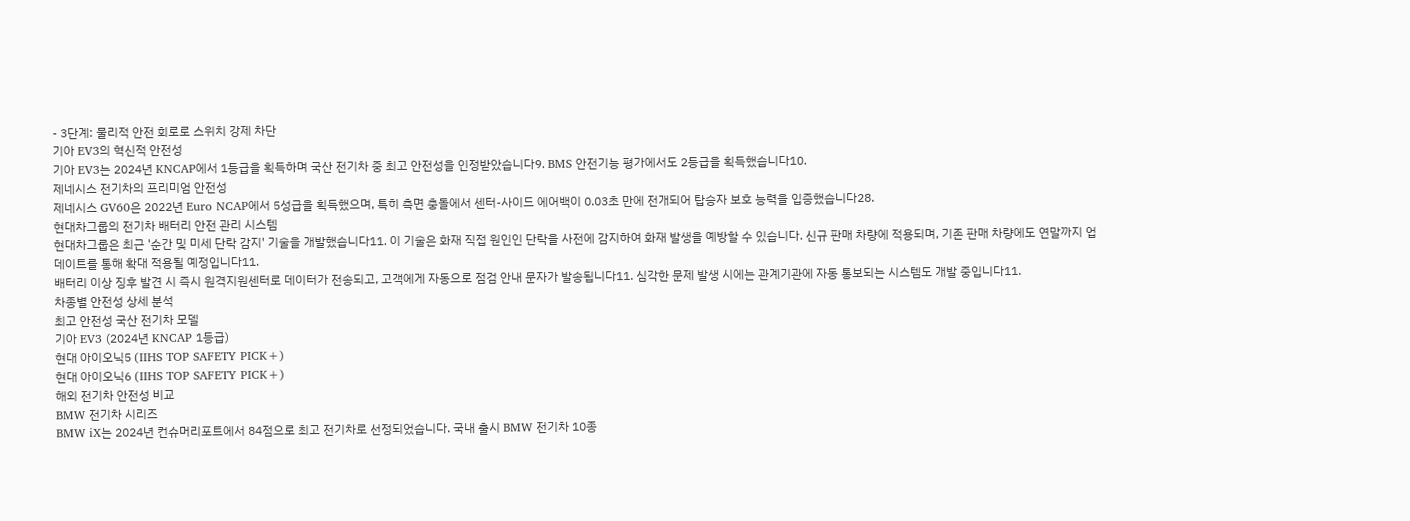- 3단계: 물리적 안전 회로로 스위치 강제 차단
기아 EV3의 혁신적 안전성
기아 EV3는 2024년 KNCAP에서 1등급을 획득하며 국산 전기차 중 최고 안전성을 인정받았습니다9. BMS 안전기능 평가에서도 2등급을 획득했습니다10.
제네시스 전기차의 프리미엄 안전성
제네시스 GV60은 2022년 Euro NCAP에서 5성급을 획득했으며, 특히 측면 충돌에서 센터-사이드 에어백이 0.03초 만에 전개되어 탑승자 보호 능력을 입증했습니다28.
현대차그룹의 전기차 배터리 안전 관리 시스템
현대차그룹은 최근 '순간 및 미세 단락 감지' 기술을 개발했습니다11. 이 기술은 화재 직접 원인인 단락을 사전에 감지하여 화재 발생을 예방할 수 있습니다. 신규 판매 차량에 적용되며, 기존 판매 차량에도 연말까지 업데이트를 통해 확대 적용될 예정입니다11.
배터리 이상 징후 발견 시 즉시 원격지원센터로 데이터가 전송되고, 고객에게 자동으로 점검 안내 문자가 발송됩니다11. 심각한 문제 발생 시에는 관계기관에 자동 통보되는 시스템도 개발 중입니다11.
차종별 안전성 상세 분석
최고 안전성 국산 전기차 모델
기아 EV3 (2024년 KNCAP 1등급)
현대 아이오닉5 (IIHS TOP SAFETY PICK+)
현대 아이오닉6 (IIHS TOP SAFETY PICK+)
해외 전기차 안전성 비교
BMW 전기차 시리즈
BMW iX는 2024년 컨슈머리포트에서 84점으로 최고 전기차로 선정되었습니다. 국내 출시 BMW 전기차 10종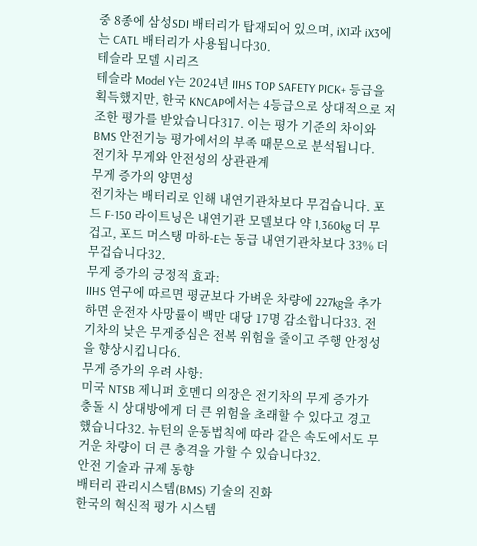중 8종에 삼성SDI 배터리가 탑재되어 있으며, iX1과 iX3에는 CATL 배터리가 사용됩니다30.
테슬라 모델 시리즈
테슬라 Model Y는 2024년 IIHS TOP SAFETY PICK+ 등급을 획득했지만, 한국 KNCAP에서는 4등급으로 상대적으로 저조한 평가를 받았습니다317. 이는 평가 기준의 차이와 BMS 안전기능 평가에서의 부족 때문으로 분석됩니다.
전기차 무게와 안전성의 상관관계
무게 증가의 양면성
전기차는 배터리로 인해 내연기관차보다 무겁습니다. 포드 F-150 라이트닝은 내연기관 모델보다 약 1,360kg 더 무겁고, 포드 머스탱 마하-E는 동급 내연기관차보다 33% 더 무겁습니다32.
무게 증가의 긍정적 효과:
IIHS 연구에 따르면 평균보다 가벼운 차량에 227kg을 추가하면 운전자 사망률이 백만 대당 17명 감소합니다33. 전기차의 낮은 무게중심은 전복 위험을 줄이고 주행 안정성을 향상시킵니다6.
무게 증가의 우려 사항:
미국 NTSB 제니퍼 호멘디 의장은 전기차의 무게 증가가 충돌 시 상대방에게 더 큰 위험을 초래할 수 있다고 경고했습니다32. 뉴턴의 운동법칙에 따라 같은 속도에서도 무거운 차량이 더 큰 충격을 가할 수 있습니다32.
안전 기술과 규제 동향
배터리 관리시스템(BMS) 기술의 진화
한국의 혁신적 평가 시스템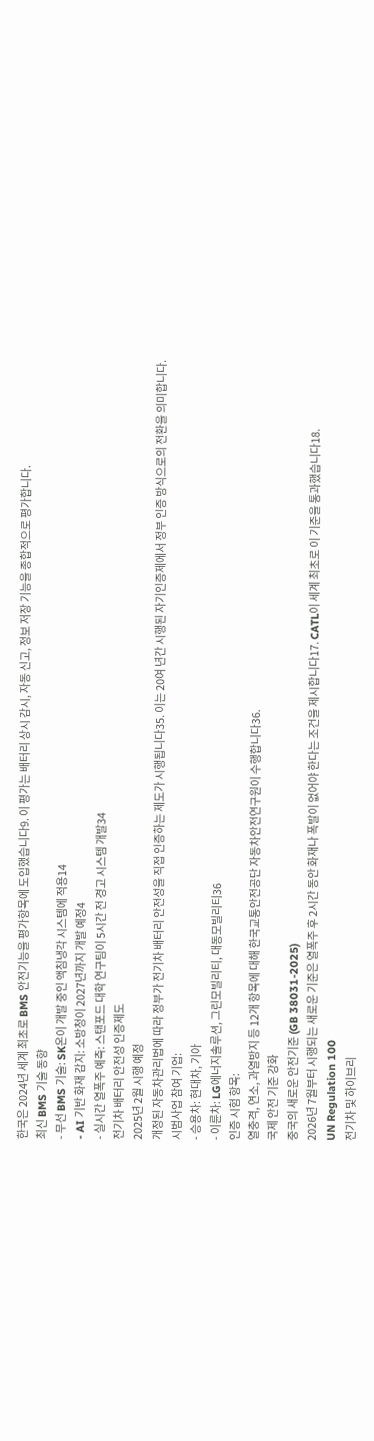한국은 2024년 세계 최초로 BMS 안전기능을 평가항목에 도입했습니다9. 이 평가는 배터리 상시 감시, 자동 신고, 정보 저장 기능을 종합적으로 평가합니다.
최신 BMS 기술 동향
- 무선 BMS 기술: SK온이 개발 중인 액침냉각 시스템에 적용14
- AI 기반 화재 감지: 소방청이 2027년까지 개발 예정4
- 실시간 열폭주 예측: 스탠포드 대학 연구팀이 5시간 전 경고 시스템 개발34
전기차 배터리 안전성 인증제도
2025년 2월 시행 예정
개정된 자동차관리법에 따라 정부가 전기차 배터리 안전성을 직접 인증하는 제도가 시행됩니다35. 이는 20여 년간 시행된 자기인증제에서 정부 인증 방식으로의 전환을 의미합니다.
시범사업 참여 기업:
- 승용차: 현대차, 기아
- 이륜차: LG에너지솔루션, 그린모빌리티, 대동모빌리티36
인증 시험 항목:
열충격, 연소, 과열방지 등 12개 항목에 대해 한국교통안전공단 자동차안전연구원이 수행합니다36.
국제 안전 기준 강화
중국의 새로운 안전기준 (GB 38031-2025)
2026년 7월부터 시행되는 새로운 기준은 열폭주 후 2시간 동안 화재나 폭발이 없어야 한다는 조건을 제시합니다17. CATL이 세계 최초로 이 기준을 통과했습니다18.
UN Regulation 100
전기차 및 하이브리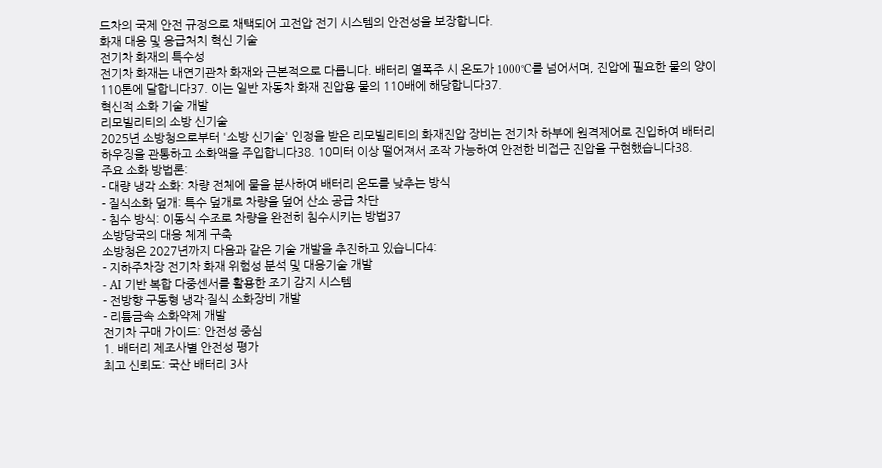드차의 국제 안전 규정으로 채택되어 고전압 전기 시스템의 안전성을 보장합니다.
화재 대응 및 응급처치 혁신 기술
전기차 화재의 특수성
전기차 화재는 내연기관차 화재와 근본적으로 다릅니다. 배터리 열폭주 시 온도가 1000°C를 넘어서며, 진압에 필요한 물의 양이 110톤에 달합니다37. 이는 일반 자동차 화재 진압용 물의 110배에 해당합니다37.
혁신적 소화 기술 개발
리모빌리티의 소방 신기술
2025년 소방청으로부터 '소방 신기술' 인정을 받은 리모빌리티의 화재진압 장비는 전기차 하부에 원격제어로 진입하여 배터리 하우징을 관통하고 소화액을 주입합니다38. 10미터 이상 떨어져서 조작 가능하여 안전한 비접근 진압을 구현했습니다38.
주요 소화 방법론:
- 대량 냉각 소화: 차량 전체에 물을 분사하여 배터리 온도를 낮추는 방식
- 질식소화 덮개: 특수 덮개로 차량을 덮어 산소 공급 차단
- 침수 방식: 이동식 수조로 차량을 완전히 침수시키는 방법37
소방당국의 대응 체계 구축
소방청은 2027년까지 다음과 같은 기술 개발을 추진하고 있습니다4:
- 지하주차장 전기차 화재 위험성 분석 및 대응기술 개발
- AI 기반 복합 다중센서를 활용한 조기 감지 시스템
- 전방향 구동형 냉각·질식 소화장비 개발
- 리튬금속 소화약제 개발
전기차 구매 가이드: 안전성 중심
1. 배터리 제조사별 안전성 평가
최고 신뢰도: 국산 배터리 3사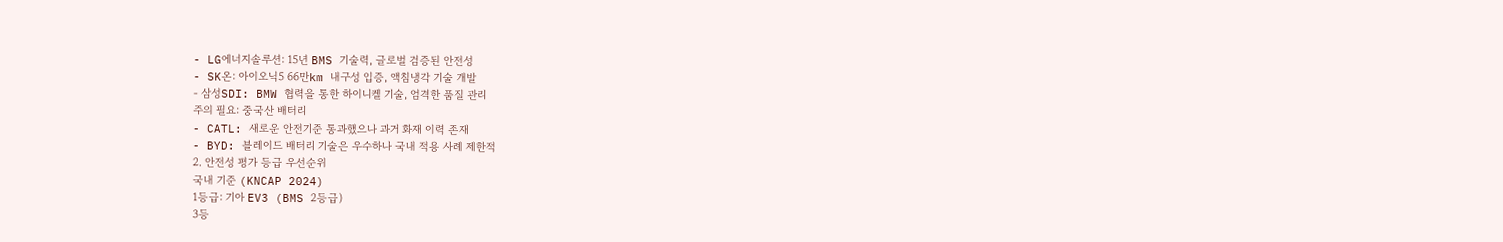- LG에너지솔루션: 15년 BMS 기술력, 글로벌 검증된 안전성
- SK온: 아이오닉5 66만km 내구성 입증, 액침냉각 기술 개발
- 삼성SDI: BMW 협력을 통한 하이니켈 기술, 엄격한 품질 관리
주의 필요: 중국산 배터리
- CATL: 새로운 안전기준 통과했으나 과거 화재 이력 존재
- BYD: 블레이드 배터리 기술은 우수하나 국내 적용 사례 제한적
2. 안전성 평가 등급 우선순위
국내 기준 (KNCAP 2024)
1등급: 기아 EV3 (BMS 2등급)
3등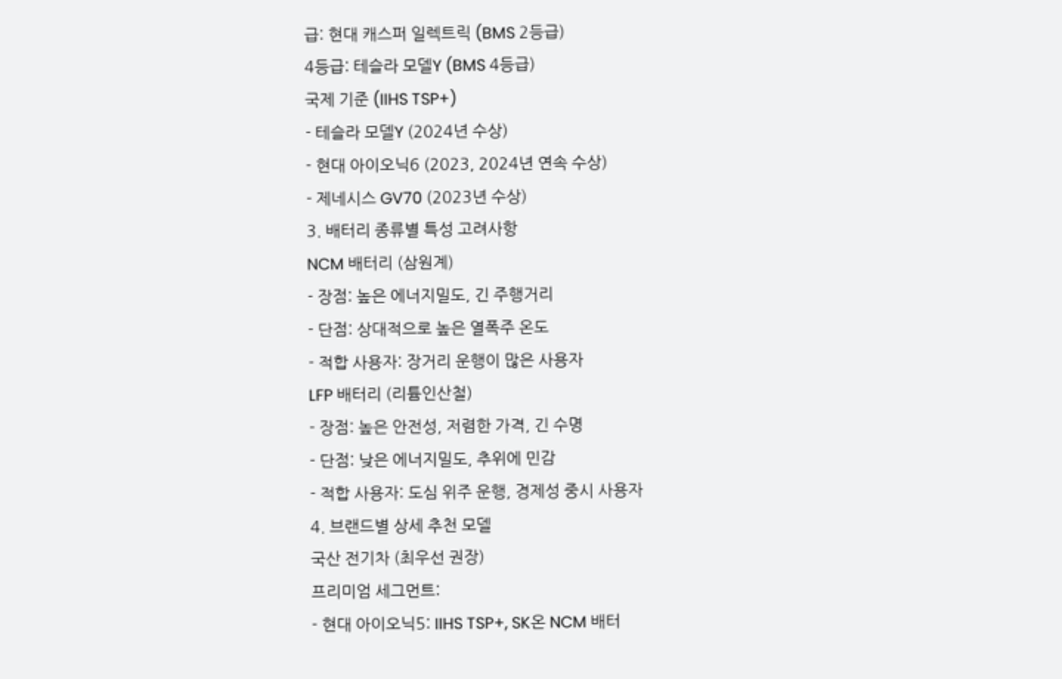급: 현대 캐스퍼 일렉트릭 (BMS 2등급)
4등급: 테슬라 모델Y (BMS 4등급)
국제 기준 (IIHS TSP+)
- 테슬라 모델Y (2024년 수상)
- 현대 아이오닉6 (2023, 2024년 연속 수상)
- 제네시스 GV70 (2023년 수상)
3. 배터리 종류별 특성 고려사항
NCM 배터리 (삼원계)
- 장점: 높은 에너지밀도, 긴 주행거리
- 단점: 상대적으로 높은 열폭주 온도
- 적합 사용자: 장거리 운행이 많은 사용자
LFP 배터리 (리튬인산철)
- 장점: 높은 안전성, 저렴한 가격, 긴 수명
- 단점: 낮은 에너지밀도, 추위에 민감
- 적합 사용자: 도심 위주 운행, 경제성 중시 사용자
4. 브랜드별 상세 추천 모델
국산 전기차 (최우선 권장)
프리미엄 세그먼트:
- 현대 아이오닉5: IIHS TSP+, SK온 NCM 배터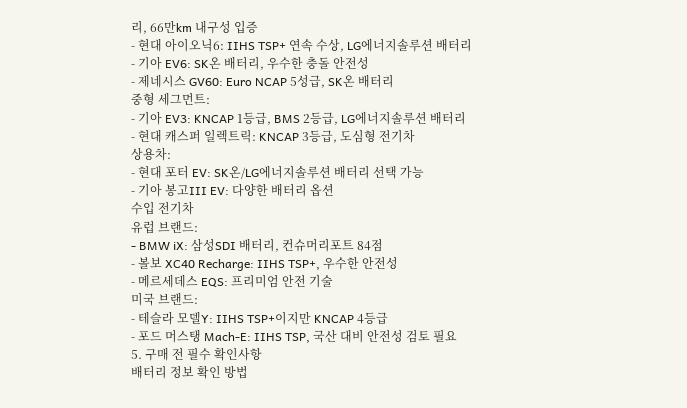리, 66만km 내구성 입증
- 현대 아이오닉6: IIHS TSP+ 연속 수상, LG에너지솔루션 배터리
- 기아 EV6: SK온 배터리, 우수한 충돌 안전성
- 제네시스 GV60: Euro NCAP 5성급, SK온 배터리
중형 세그먼트:
- 기아 EV3: KNCAP 1등급, BMS 2등급, LG에너지솔루션 배터리
- 현대 캐스퍼 일렉트릭: KNCAP 3등급, 도심형 전기차
상용차:
- 현대 포터 EV: SK온/LG에너지솔루션 배터리 선택 가능
- 기아 봉고III EV: 다양한 배터리 옵션
수입 전기차
유럽 브랜드:
- BMW iX: 삼성SDI 배터리, 컨슈머리포트 84점
- 볼보 XC40 Recharge: IIHS TSP+, 우수한 안전성
- 메르세데스 EQS: 프리미엄 안전 기술
미국 브랜드:
- 테슬라 모델Y: IIHS TSP+이지만 KNCAP 4등급
- 포드 머스탱 Mach-E: IIHS TSP, 국산 대비 안전성 검토 필요
5. 구매 전 필수 확인사항
배터리 정보 확인 방법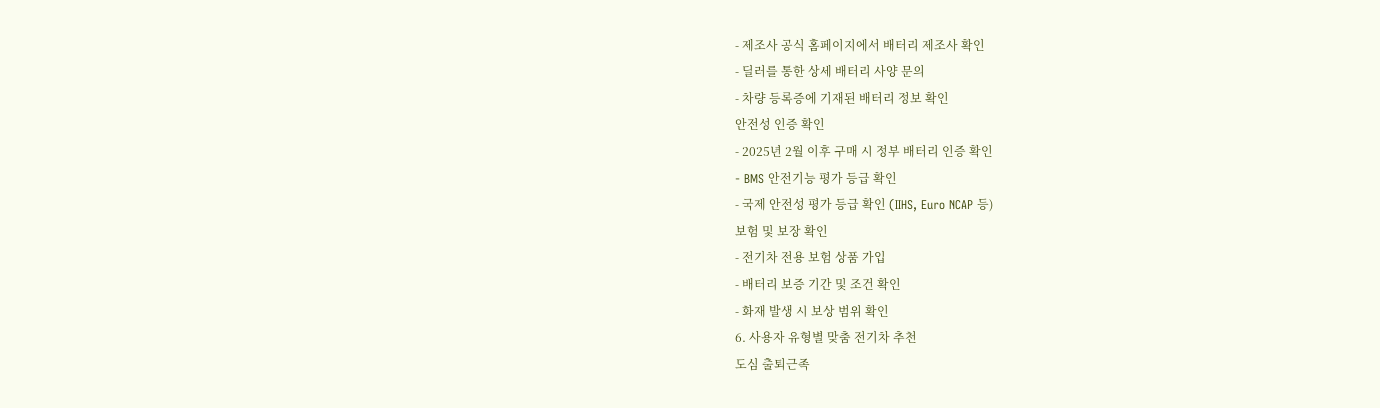- 제조사 공식 홈페이지에서 배터리 제조사 확인
- 딜러를 통한 상세 배터리 사양 문의
- 차량 등록증에 기재된 배터리 정보 확인
안전성 인증 확인
- 2025년 2월 이후 구매 시 정부 배터리 인증 확인
- BMS 안전기능 평가 등급 확인
- 국제 안전성 평가 등급 확인 (IIHS, Euro NCAP 등)
보험 및 보장 확인
- 전기차 전용 보험 상품 가입
- 배터리 보증 기간 및 조건 확인
- 화재 발생 시 보상 범위 확인
6. 사용자 유형별 맞춤 전기차 추천
도심 출퇴근족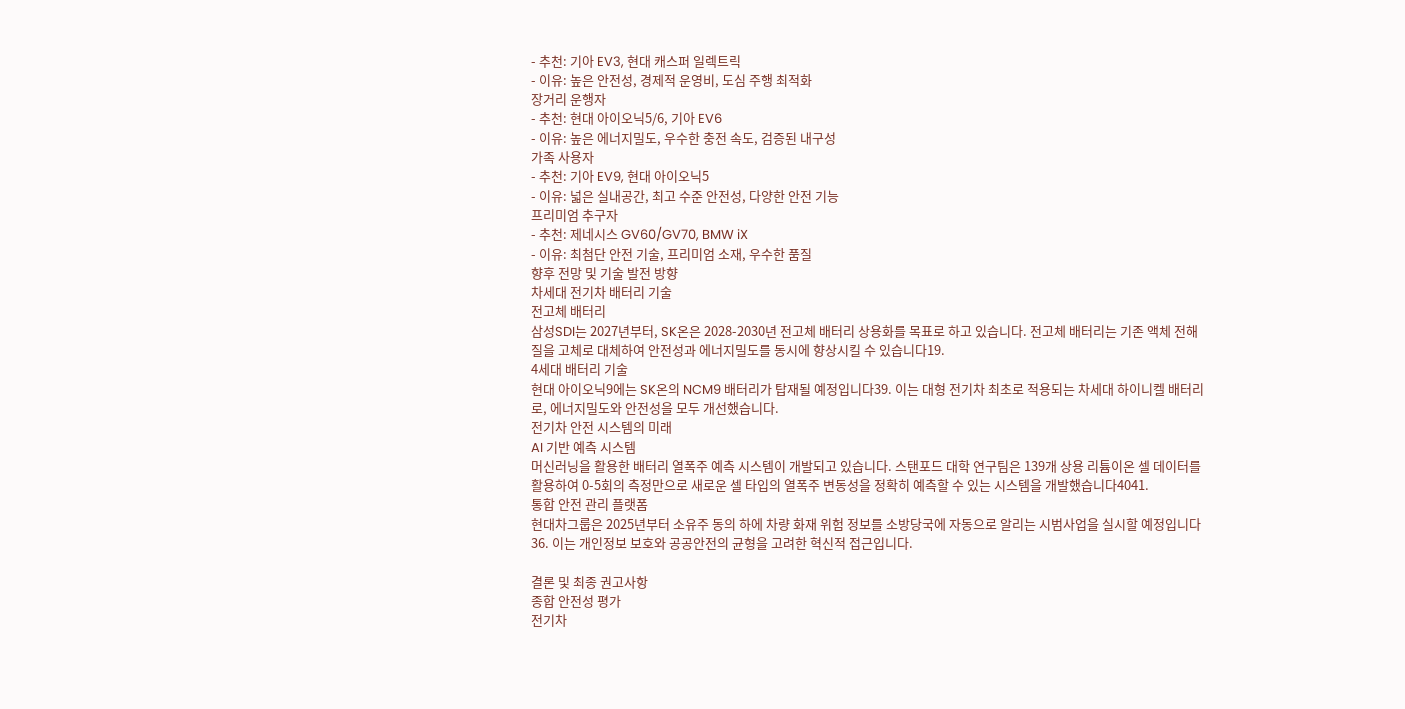- 추천: 기아 EV3, 현대 캐스퍼 일렉트릭
- 이유: 높은 안전성, 경제적 운영비, 도심 주행 최적화
장거리 운행자
- 추천: 현대 아이오닉5/6, 기아 EV6
- 이유: 높은 에너지밀도, 우수한 충전 속도, 검증된 내구성
가족 사용자
- 추천: 기아 EV9, 현대 아이오닉5
- 이유: 넓은 실내공간, 최고 수준 안전성, 다양한 안전 기능
프리미엄 추구자
- 추천: 제네시스 GV60/GV70, BMW iX
- 이유: 최첨단 안전 기술, 프리미엄 소재, 우수한 품질
향후 전망 및 기술 발전 방향
차세대 전기차 배터리 기술
전고체 배터리
삼성SDI는 2027년부터, SK온은 2028-2030년 전고체 배터리 상용화를 목표로 하고 있습니다. 전고체 배터리는 기존 액체 전해질을 고체로 대체하여 안전성과 에너지밀도를 동시에 향상시킬 수 있습니다19.
4세대 배터리 기술
현대 아이오닉9에는 SK온의 NCM9 배터리가 탑재될 예정입니다39. 이는 대형 전기차 최초로 적용되는 차세대 하이니켈 배터리로, 에너지밀도와 안전성을 모두 개선했습니다.
전기차 안전 시스템의 미래
AI 기반 예측 시스템
머신러닝을 활용한 배터리 열폭주 예측 시스템이 개발되고 있습니다. 스탠포드 대학 연구팀은 139개 상용 리튬이온 셀 데이터를 활용하여 0-5회의 측정만으로 새로운 셀 타입의 열폭주 변동성을 정확히 예측할 수 있는 시스템을 개발했습니다4041.
통합 안전 관리 플랫폼
현대차그룹은 2025년부터 소유주 동의 하에 차량 화재 위험 정보를 소방당국에 자동으로 알리는 시범사업을 실시할 예정입니다36. 이는 개인정보 보호와 공공안전의 균형을 고려한 혁신적 접근입니다.

결론 및 최종 권고사항
종합 안전성 평가
전기차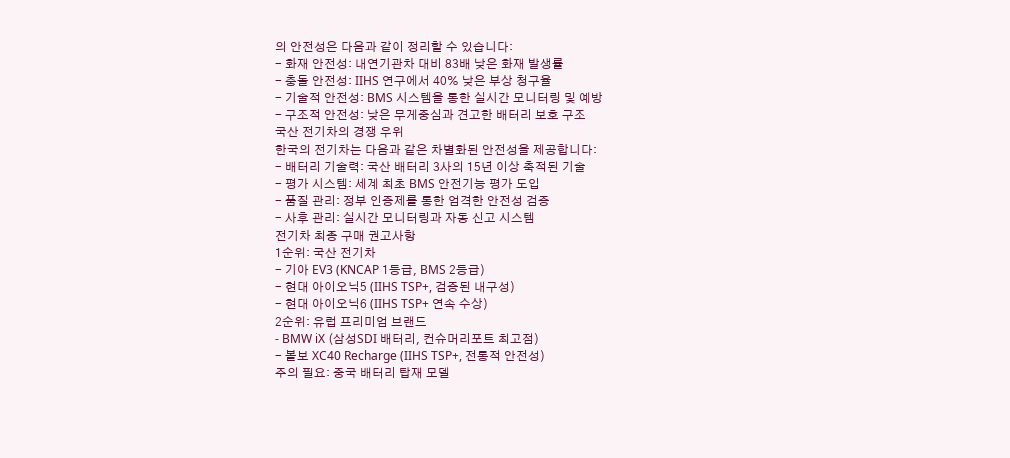의 안전성은 다음과 같이 정리할 수 있습니다:
- 화재 안전성: 내연기관차 대비 83배 낮은 화재 발생률
- 충돌 안전성: IIHS 연구에서 40% 낮은 부상 청구율
- 기술적 안전성: BMS 시스템을 통한 실시간 모니터링 및 예방
- 구조적 안전성: 낮은 무게중심과 견고한 배터리 보호 구조
국산 전기차의 경쟁 우위
한국의 전기차는 다음과 같은 차별화된 안전성을 제공합니다:
- 배터리 기술력: 국산 배터리 3사의 15년 이상 축적된 기술
- 평가 시스템: 세계 최초 BMS 안전기능 평가 도입
- 품질 관리: 정부 인증제를 통한 엄격한 안전성 검증
- 사후 관리: 실시간 모니터링과 자동 신고 시스템
전기차 최종 구매 권고사항
1순위: 국산 전기차
- 기아 EV3 (KNCAP 1등급, BMS 2등급)
- 현대 아이오닉5 (IIHS TSP+, 검증된 내구성)
- 현대 아이오닉6 (IIHS TSP+ 연속 수상)
2순위: 유럽 프리미엄 브랜드
- BMW iX (삼성SDI 배터리, 컨슈머리포트 최고점)
- 볼보 XC40 Recharge (IIHS TSP+, 전통적 안전성)
주의 필요: 중국 배터리 탑재 모델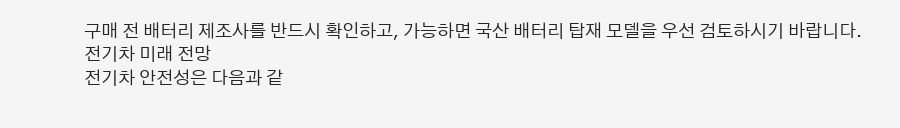구매 전 배터리 제조사를 반드시 확인하고, 가능하면 국산 배터리 탑재 모델을 우선 검토하시기 바랍니다.
전기차 미래 전망
전기차 안전성은 다음과 같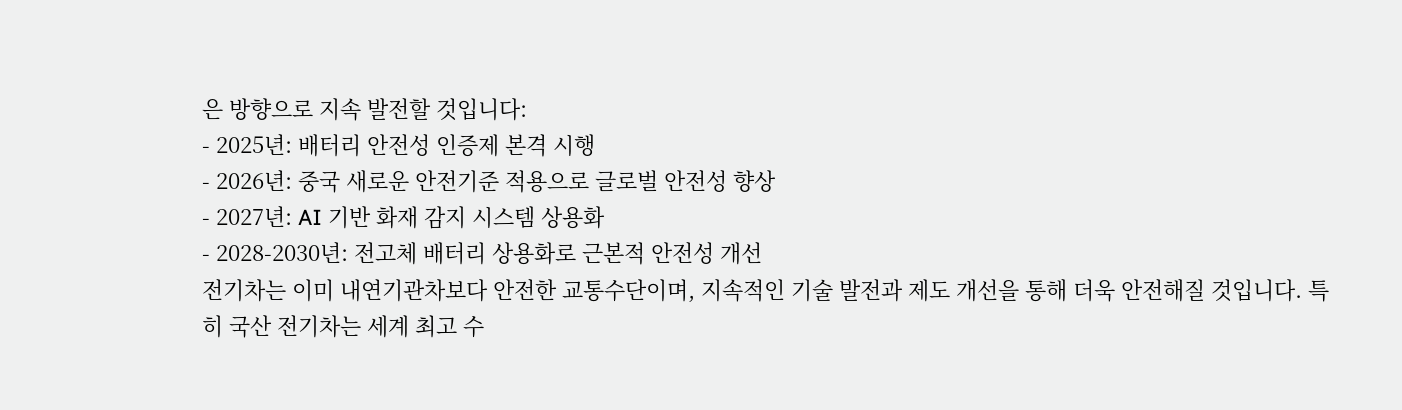은 방향으로 지속 발전할 것입니다:
- 2025년: 배터리 안전성 인증제 본격 시행
- 2026년: 중국 새로운 안전기준 적용으로 글로벌 안전성 향상
- 2027년: AI 기반 화재 감지 시스템 상용화
- 2028-2030년: 전고체 배터리 상용화로 근본적 안전성 개선
전기차는 이미 내연기관차보다 안전한 교통수단이며, 지속적인 기술 발전과 제도 개선을 통해 더욱 안전해질 것입니다. 특히 국산 전기차는 세계 최고 수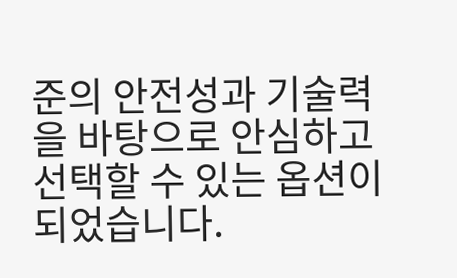준의 안전성과 기술력을 바탕으로 안심하고 선택할 수 있는 옵션이 되었습니다.